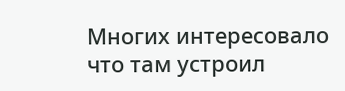Многих интересовало что там устроил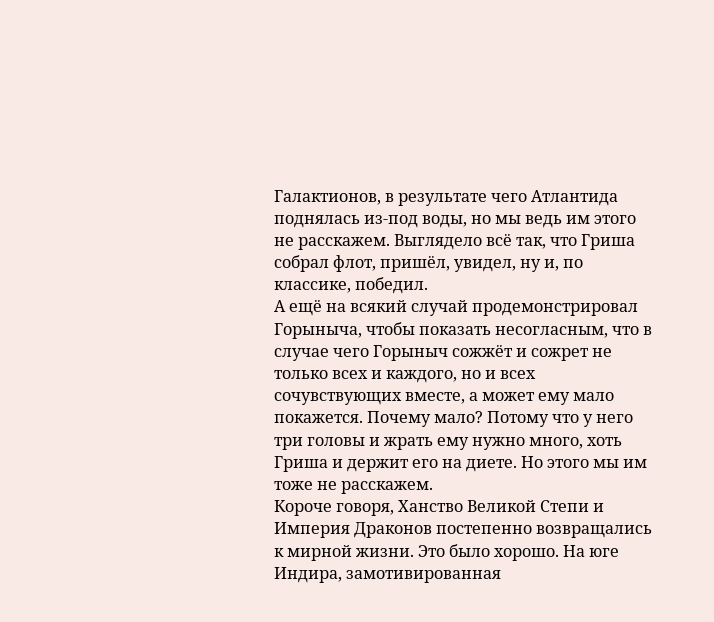Галактионов, в результате чего Атлантида поднялась из-под воды, но мы ведь им этого не расскажем. Выглядело всё так, что Гриша собрал флот, пришёл, увидел, ну и, по классике, победил.
А ещё на всякий случай продемонстрировал Горыныча, чтобы показать несогласным, что в случае чего Горыныч сожжёт и сожрет не только всех и каждого, но и всех сочувствующих вместе, а может ему мало покажется. Почему мало? Потому что у него три головы и жрать ему нужно много, хоть Гриша и держит его на диете. Но этого мы им тоже не расскажем.
Короче говоря, Ханство Великой Степи и Империя Драконов постепенно возвращались к мирной жизни. Это было хорошо. На юге Индира, замотивированная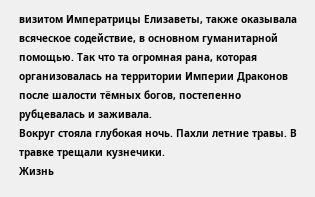визитом Императрицы Елизаветы, также оказывала всяческое содействие, в основном гуманитарной помощью. Так что та огромная рана, которая организовалась на территории Империи Драконов после шалости тёмных богов, постепенно рубцевалась и заживала.
Вокруг стояла глубокая ночь. Пахли летние травы. В травке трещали кузнечики.
Жизнь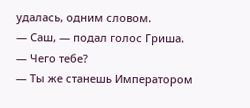удалась, одним словом.
— Саш, — подал голос Гриша.
— Чего тебе?
— Ты же станешь Императором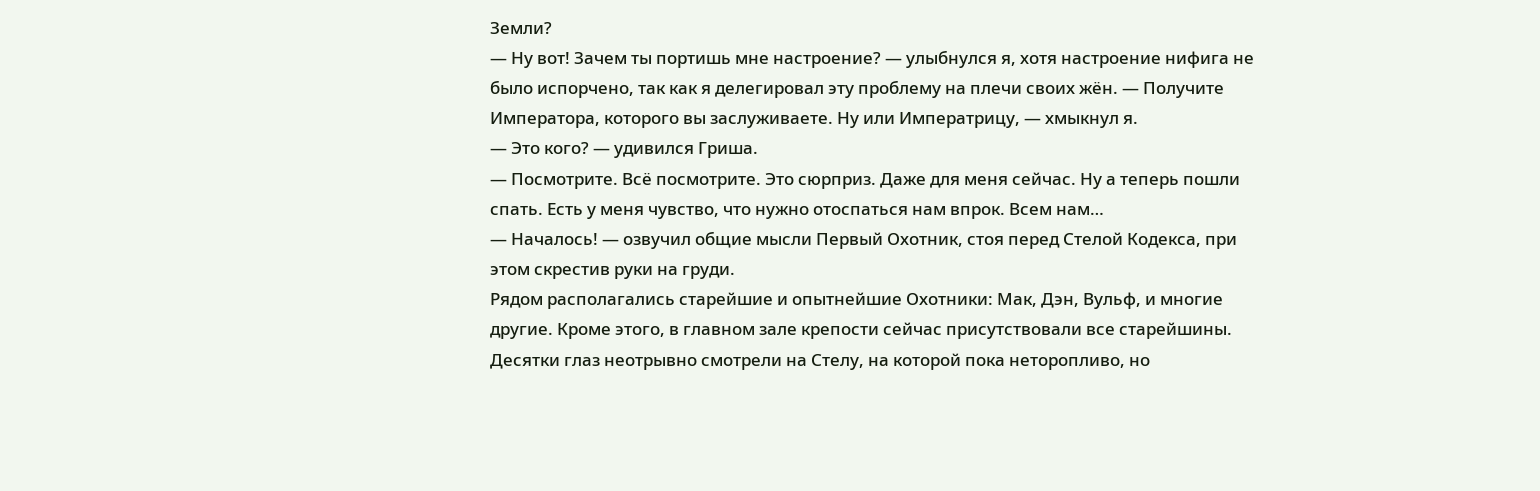Земли?
— Ну вот! Зачем ты портишь мне настроение? — улыбнулся я, хотя настроение нифига не было испорчено, так как я делегировал эту проблему на плечи своих жён. — Получите Императора, которого вы заслуживаете. Ну или Императрицу, — хмыкнул я.
— Это кого? — удивился Гриша.
— Посмотрите. Всё посмотрите. Это сюрприз. Даже для меня сейчас. Ну а теперь пошли спать. Есть у меня чувство, что нужно отоспаться нам впрок. Всем нам…
— Началось! — озвучил общие мысли Первый Охотник, стоя перед Стелой Кодекса, при этом скрестив руки на груди.
Рядом располагались старейшие и опытнейшие Охотники: Мак, Дэн, Вульф, и многие другие. Кроме этого, в главном зале крепости сейчас присутствовали все старейшины.
Десятки глаз неотрывно смотрели на Стелу, на которой пока неторопливо, но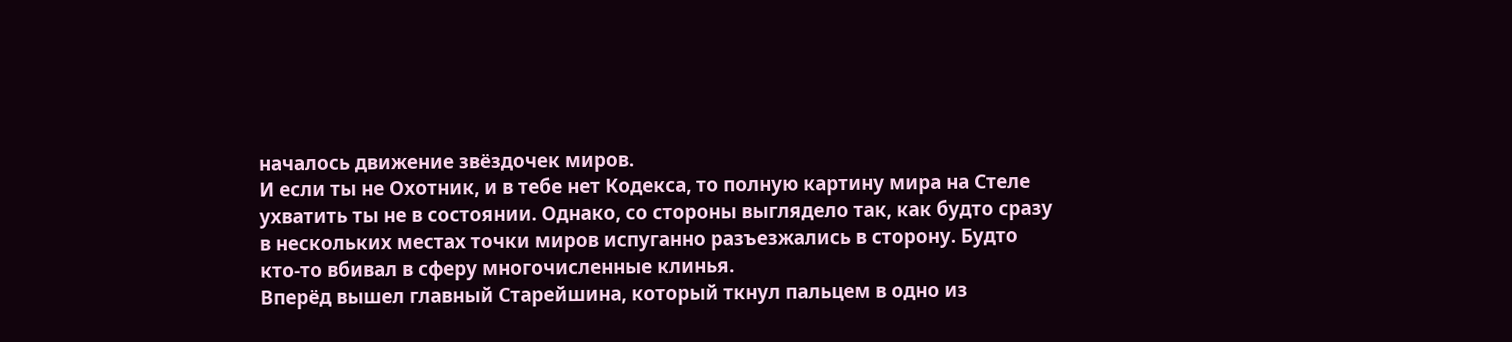началось движение звёздочек миров.
И если ты не Охотник, и в тебе нет Кодекса, то полную картину мира на Стеле ухватить ты не в состоянии. Однако, со стороны выглядело так, как будто сразу в нескольких местах точки миров испуганно разъезжались в сторону. Будто кто-то вбивал в сферу многочисленные клинья.
Вперёд вышел главный Старейшина, который ткнул пальцем в одно из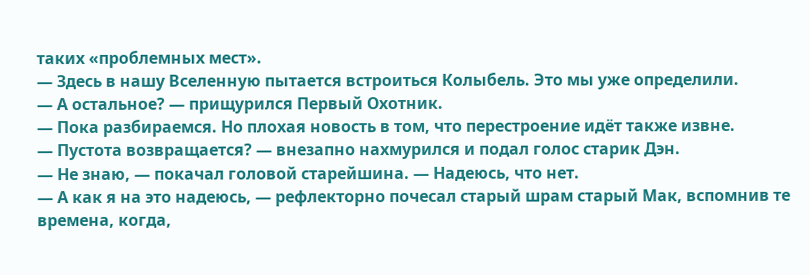таких «проблемных мест».
— Здесь в нашу Вселенную пытается встроиться Колыбель. Это мы уже определили.
— А остальное? — прищурился Первый Охотник.
— Пока разбираемся. Но плохая новость в том, что перестроение идёт также извне.
— Пустота возвращается? — внезапно нахмурился и подал голос старик Дэн.
— Не знаю, — покачал головой старейшина. — Надеюсь, что нет.
— А как я на это надеюсь, — рефлекторно почесал старый шрам старый Мак, вспомнив те времена, когда,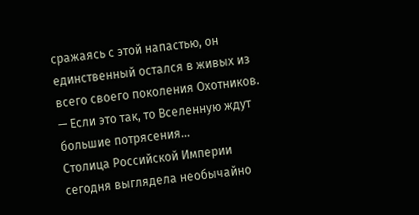сражаясь с этой напастью, он единственный остался в живых из всего своего поколения Охотников. — Если это так, то Вселенную ждут большие потрясения…
Столица Российской Империи сегодня выглядела необычайно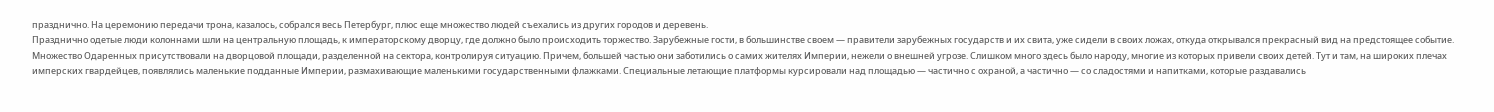празднично. На церемонию передачи трона, казалось, собрался весь Петербург, плюс еще множество людей съехались из других городов и деревень.
Празднично одетые люди колоннами шли на центральную площадь, к императорскому дворцу, где должно было происходить торжество. Зарубежные гости, в большинстве своем — правители зарубежных государств и их свита, уже сидели в своих ложах, откуда открывался прекрасный вид на предстоящее событие.
Множество Одаренных присутствовали на дворцовой площади, разделенной на сектора, контролируя ситуацию. Причем, большей частью они заботились о самих жителях Империи, нежели о внешней угрозе. Слишком много здесь было народу, многие из которых привели своих детей. Тут и там, на широких плечах имперских гвардейцев, появлялись маленькие подданные Империи, размахивающие маленькими государственными флажками. Специальные летающие платформы курсировали над площадью — частично с охраной, а частично — со сладостями и напитками, которые раздавались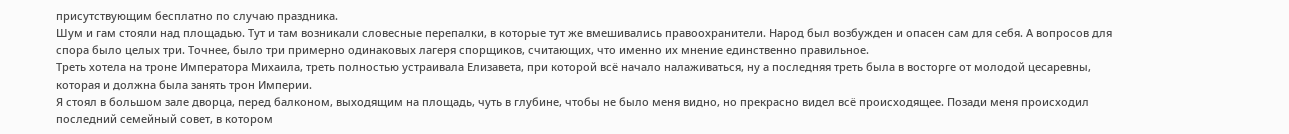присутствующим бесплатно по случаю праздника.
Шум и гам стояли над площадью. Тут и там возникали словесные перепалки, в которые тут же вмешивались правоохранители. Народ был возбужден и опасен сам для себя. А вопросов для спора было целых три. Точнее, было три примерно одинаковых лагеря спорщиков, считающих, что именно их мнение единственно правильное.
Треть хотела на троне Императора Михаила, треть полностью устраивала Елизавета, при которой всё начало налаживаться, ну а последняя треть была в восторге от молодой цесаревны, которая и должна была занять трон Империи.
Я стоял в большом зале дворца, перед балконом, выходящим на площадь, чуть в глубине, чтобы не было меня видно, но прекрасно видел всё происходящее. Позади меня происходил последний семейный совет, в котором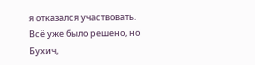я отказался участвовать. Всё уже было решено, но Бухич,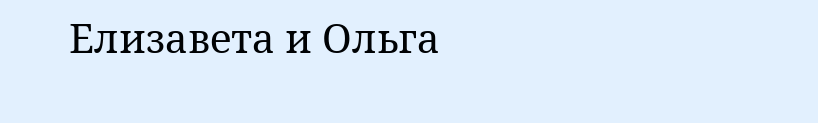Елизавета и Ольга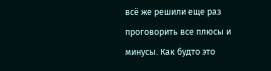всё же решили еще раз проговорить все плюсы и минусы. Как будто это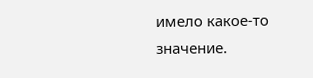имело какое-то значение.